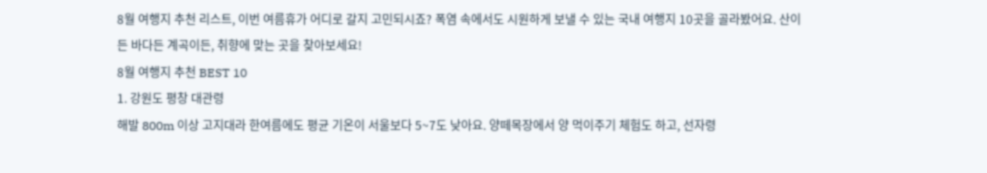8월 여행지 추천 리스트, 이번 여름휴가 어디로 갈지 고민되시죠? 폭염 속에서도 시원하게 보낼 수 있는 국내 여행지 10곳을 골라봤어요. 산이든 바다든 계곡이든, 취향에 맞는 곳을 찾아보세요!
8월 여행지 추천 BEST 10
1. 강원도 평창 대관령
해발 800m 이상 고지대라 한여름에도 평균 기온이 서울보다 5~7도 낮아요. 양떼목장에서 양 먹이주기 체험도 하고, 선자령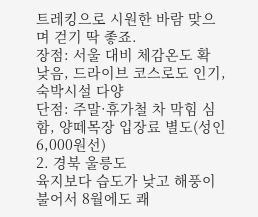트레킹으로 시원한 바람 맞으며 걷기 딱 좋죠.
장점: 서울 대비 체감온도 확 낮음, 드라이브 코스로도 인기, 숙박시설 다양
단점: 주말·휴가철 차 막힘 심함, 양떼목장 입장료 별도(성인 6,000원선)
2. 경북 울릉도
육지보다 습도가 낮고 해풍이 불어서 8월에도 쾌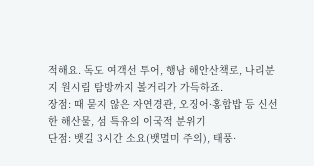적해요. 독도 여객선 투어, 행남 해안산책로, 나리분지 원시림 탐방까지 볼거리가 가득하죠.
장점: 때 묻지 않은 자연경관, 오징어·홍합밥 등 신선한 해산물, 섬 특유의 이국적 분위기
단점: 뱃길 3시간 소요(뱃멀미 주의), 태풍·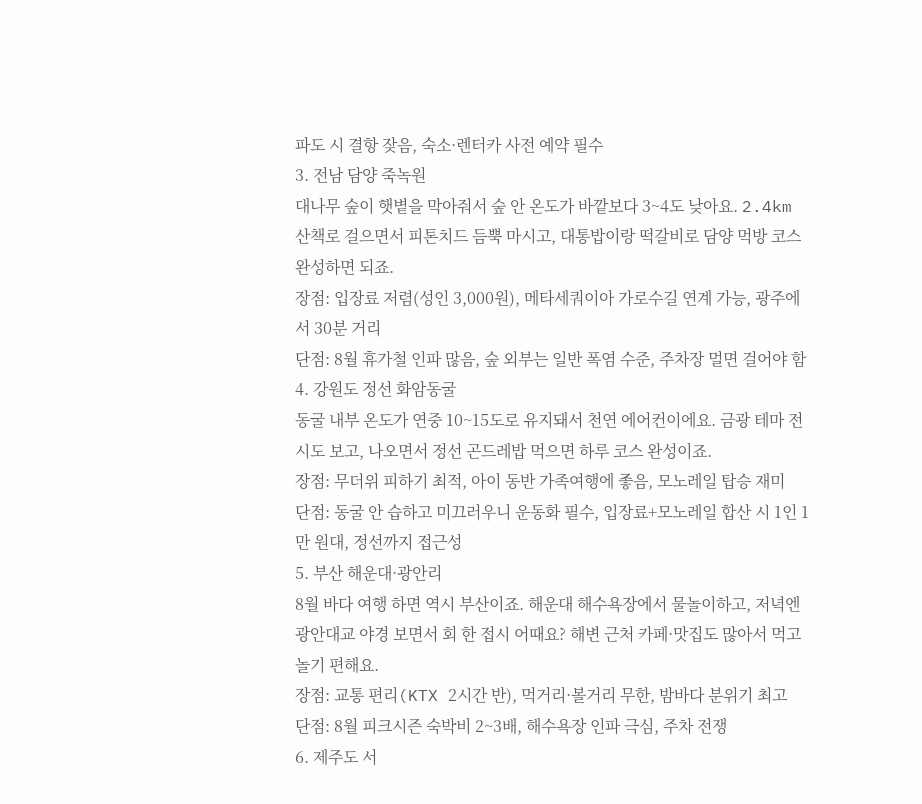파도 시 결항 잦음, 숙소·렌터카 사전 예약 필수
3. 전남 담양 죽녹원
대나무 숲이 햇볕을 막아줘서 숲 안 온도가 바깥보다 3~4도 낮아요. 2.4km 산책로 걸으면서 피톤치드 듬뿍 마시고, 대통밥이랑 떡갈비로 담양 먹방 코스 완성하면 되죠.
장점: 입장료 저렴(성인 3,000원), 메타세쿼이아 가로수길 연계 가능, 광주에서 30분 거리
단점: 8월 휴가철 인파 많음, 숲 외부는 일반 폭염 수준, 주차장 멀면 걸어야 함
4. 강원도 정선 화암동굴
동굴 내부 온도가 연중 10~15도로 유지돼서 천연 에어컨이에요. 금광 테마 전시도 보고, 나오면서 정선 곤드레밥 먹으면 하루 코스 완성이죠.
장점: 무더위 피하기 최적, 아이 동반 가족여행에 좋음, 모노레일 탑승 재미
단점: 동굴 안 습하고 미끄러우니 운동화 필수, 입장료+모노레일 합산 시 1인 1만 원대, 정선까지 접근성
5. 부산 해운대·광안리
8월 바다 여행 하면 역시 부산이죠. 해운대 해수욕장에서 물놀이하고, 저녁엔 광안대교 야경 보면서 회 한 접시 어때요? 해변 근처 카페·맛집도 많아서 먹고 놀기 편해요.
장점: 교통 편리(KTX 2시간 반), 먹거리·볼거리 무한, 밤바다 분위기 최고
단점: 8월 피크시즌 숙박비 2~3배, 해수욕장 인파 극심, 주차 전쟁
6. 제주도 서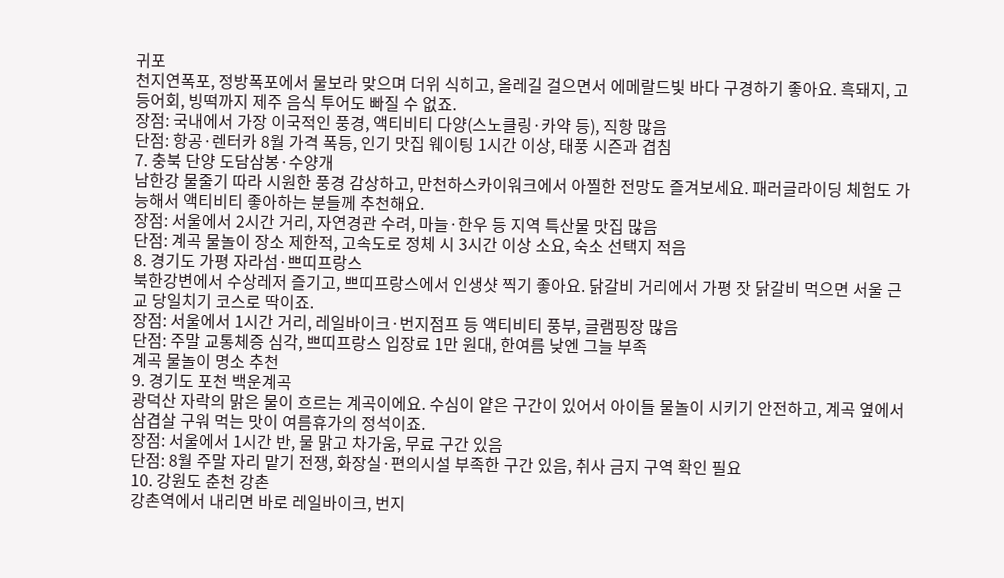귀포
천지연폭포, 정방폭포에서 물보라 맞으며 더위 식히고, 올레길 걸으면서 에메랄드빛 바다 구경하기 좋아요. 흑돼지, 고등어회, 빙떡까지 제주 음식 투어도 빠질 수 없죠.
장점: 국내에서 가장 이국적인 풍경, 액티비티 다양(스노클링·카약 등), 직항 많음
단점: 항공·렌터카 8월 가격 폭등, 인기 맛집 웨이팅 1시간 이상, 태풍 시즌과 겹침
7. 충북 단양 도담삼봉·수양개
남한강 물줄기 따라 시원한 풍경 감상하고, 만천하스카이워크에서 아찔한 전망도 즐겨보세요. 패러글라이딩 체험도 가능해서 액티비티 좋아하는 분들께 추천해요.
장점: 서울에서 2시간 거리, 자연경관 수려, 마늘·한우 등 지역 특산물 맛집 많음
단점: 계곡 물놀이 장소 제한적, 고속도로 정체 시 3시간 이상 소요, 숙소 선택지 적음
8. 경기도 가평 자라섬·쁘띠프랑스
북한강변에서 수상레저 즐기고, 쁘띠프랑스에서 인생샷 찍기 좋아요. 닭갈비 거리에서 가평 잣 닭갈비 먹으면 서울 근교 당일치기 코스로 딱이죠.
장점: 서울에서 1시간 거리, 레일바이크·번지점프 등 액티비티 풍부, 글램핑장 많음
단점: 주말 교통체증 심각, 쁘띠프랑스 입장료 1만 원대, 한여름 낮엔 그늘 부족
계곡 물놀이 명소 추천
9. 경기도 포천 백운계곡
광덕산 자락의 맑은 물이 흐르는 계곡이에요. 수심이 얕은 구간이 있어서 아이들 물놀이 시키기 안전하고, 계곡 옆에서 삼겹살 구워 먹는 맛이 여름휴가의 정석이죠.
장점: 서울에서 1시간 반, 물 맑고 차가움, 무료 구간 있음
단점: 8월 주말 자리 맡기 전쟁, 화장실·편의시설 부족한 구간 있음, 취사 금지 구역 확인 필요
10. 강원도 춘천 강촌
강촌역에서 내리면 바로 레일바이크, 번지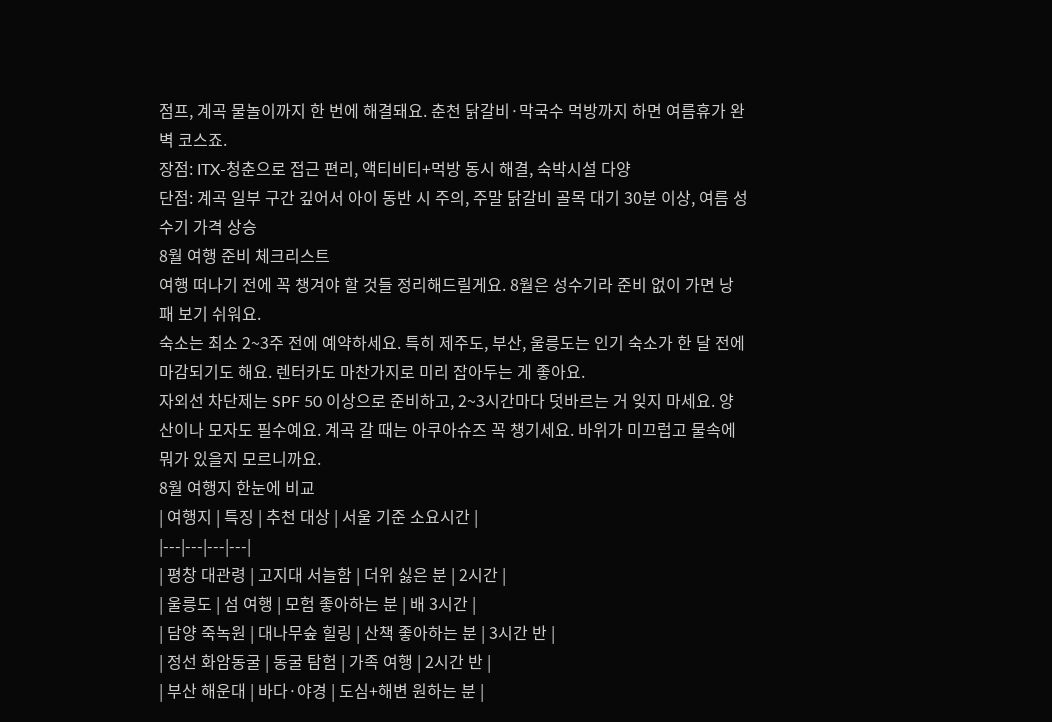점프, 계곡 물놀이까지 한 번에 해결돼요. 춘천 닭갈비·막국수 먹방까지 하면 여름휴가 완벽 코스죠.
장점: ITX-청춘으로 접근 편리, 액티비티+먹방 동시 해결, 숙박시설 다양
단점: 계곡 일부 구간 깊어서 아이 동반 시 주의, 주말 닭갈비 골목 대기 30분 이상, 여름 성수기 가격 상승
8월 여행 준비 체크리스트
여행 떠나기 전에 꼭 챙겨야 할 것들 정리해드릴게요. 8월은 성수기라 준비 없이 가면 낭패 보기 쉬워요.
숙소는 최소 2~3주 전에 예약하세요. 특히 제주도, 부산, 울릉도는 인기 숙소가 한 달 전에 마감되기도 해요. 렌터카도 마찬가지로 미리 잡아두는 게 좋아요.
자외선 차단제는 SPF 50 이상으로 준비하고, 2~3시간마다 덧바르는 거 잊지 마세요. 양산이나 모자도 필수예요. 계곡 갈 때는 아쿠아슈즈 꼭 챙기세요. 바위가 미끄럽고 물속에 뭐가 있을지 모르니까요.
8월 여행지 한눈에 비교
| 여행지 | 특징 | 추천 대상 | 서울 기준 소요시간 |
|---|---|---|---|
| 평창 대관령 | 고지대 서늘함 | 더위 싫은 분 | 2시간 |
| 울릉도 | 섬 여행 | 모험 좋아하는 분 | 배 3시간 |
| 담양 죽녹원 | 대나무숲 힐링 | 산책 좋아하는 분 | 3시간 반 |
| 정선 화암동굴 | 동굴 탐험 | 가족 여행 | 2시간 반 |
| 부산 해운대 | 바다·야경 | 도심+해변 원하는 분 |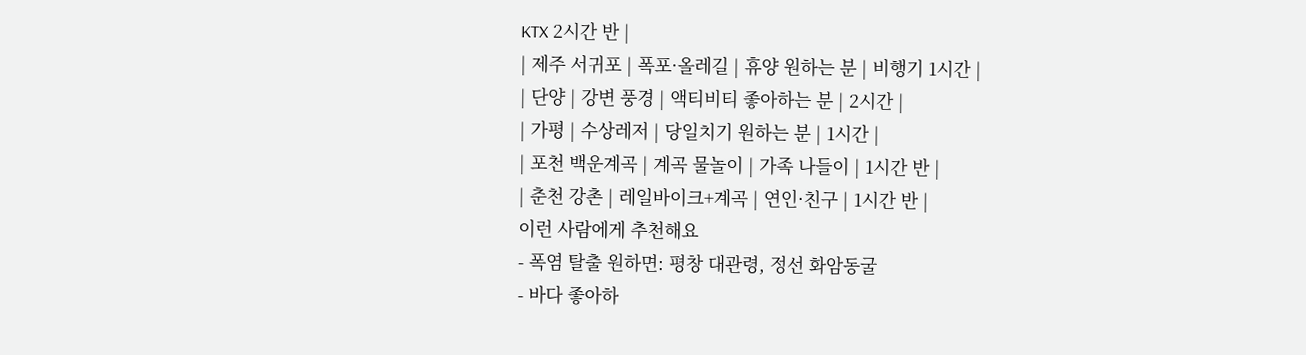KTX 2시간 반 |
| 제주 서귀포 | 폭포·올레길 | 휴양 원하는 분 | 비행기 1시간 |
| 단양 | 강변 풍경 | 액티비티 좋아하는 분 | 2시간 |
| 가평 | 수상레저 | 당일치기 원하는 분 | 1시간 |
| 포천 백운계곡 | 계곡 물놀이 | 가족 나들이 | 1시간 반 |
| 춘천 강촌 | 레일바이크+계곡 | 연인·친구 | 1시간 반 |
이런 사람에게 추천해요
- 폭염 탈출 원하면: 평창 대관령, 정선 화암동굴
- 바다 좋아하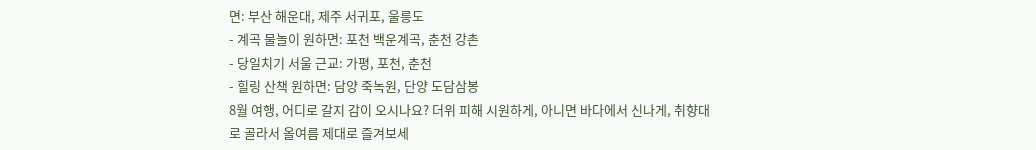면: 부산 해운대, 제주 서귀포, 울릉도
- 계곡 물놀이 원하면: 포천 백운계곡, 춘천 강촌
- 당일치기 서울 근교: 가평, 포천, 춘천
- 힐링 산책 원하면: 담양 죽녹원, 단양 도담삼봉
8월 여행, 어디로 갈지 감이 오시나요? 더위 피해 시원하게, 아니면 바다에서 신나게, 취향대로 골라서 올여름 제대로 즐겨보세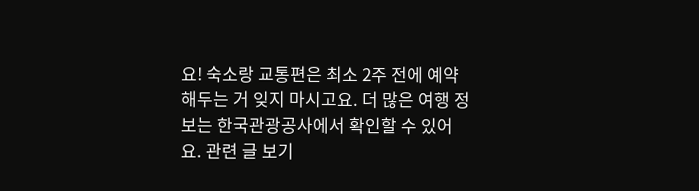요! 숙소랑 교통편은 최소 2주 전에 예약해두는 거 잊지 마시고요. 더 많은 여행 정보는 한국관광공사에서 확인할 수 있어요. 관련 글 보기